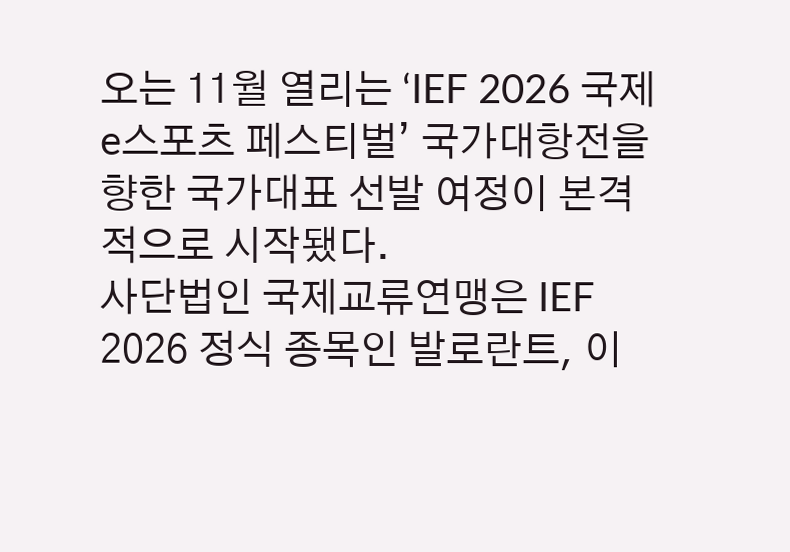오는 11월 열리는 ‘IEF 2026 국제 e스포츠 페스티벌’ 국가대항전을 향한 국가대표 선발 여정이 본격적으로 시작됐다.
사단법인 국제교류연맹은 IEF 2026 정식 종목인 발로란트, 이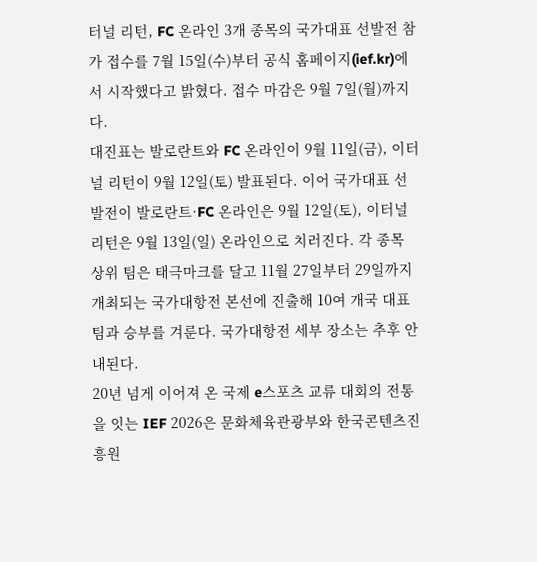터널 리턴, FC 온라인 3개 종목의 국가대표 선발전 참가 접수를 7월 15일(수)부터 공식 홈페이지(ief.kr)에서 시작했다고 밝혔다. 접수 마감은 9월 7일(월)까지다.
대진표는 발로란트와 FC 온라인이 9월 11일(금), 이터널 리턴이 9월 12일(토) 발표된다. 이어 국가대표 선발전이 발로란트·FC 온라인은 9월 12일(토), 이터널 리턴은 9월 13일(일) 온라인으로 치러진다. 각 종목 상위 팀은 태극마크를 달고 11월 27일부터 29일까지 개최되는 국가대항전 본선에 진출해 10여 개국 대표팀과 승부를 겨룬다. 국가대항전 세부 장소는 추후 안내된다.
20년 넘게 이어져 온 국제 e스포츠 교류 대회의 전통을 잇는 IEF 2026은 문화체육관광부와 한국콘텐츠진흥원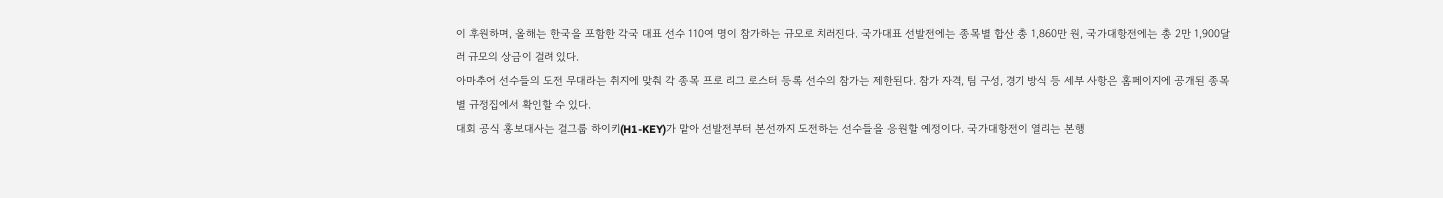이 후원하며, 올해는 한국을 포함한 각국 대표 선수 110여 명이 참가하는 규모로 치러진다. 국가대표 선발전에는 종목별 합산 총 1,860만 원, 국가대항전에는 총 2만 1,900달러 규모의 상금이 걸려 있다.
아마추어 선수들의 도전 무대라는 취지에 맞춰 각 종목 프로 리그 로스터 등록 선수의 참가는 제한된다. 참가 자격, 팀 구성, 경기 방식 등 세부 사항은 홈페이지에 공개된 종목별 규정집에서 확인할 수 있다.
대회 공식 홍보대사는 걸그룹 하이키(H1-KEY)가 맡아 선발전부터 본선까지 도전하는 선수들을 응원할 예정이다. 국가대항전이 열리는 본행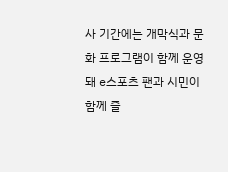사 기간에는 개막식과 문화 프로그램이 함께 운영돼 e스포츠 팬과 시민이 함께 즐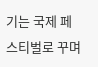기는 국제 페스티벌로 꾸며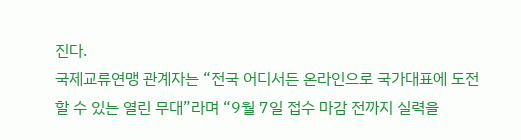진다.
국제교류연맹 관계자는 “전국 어디서든 온라인으로 국가대표에 도전할 수 있는 열린 무대”라며 “9월 7일 접수 마감 전까지 실력을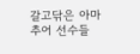갈고닦은 아마추어 선수들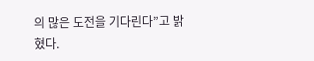의 많은 도전을 기다린다”고 밝혔다.